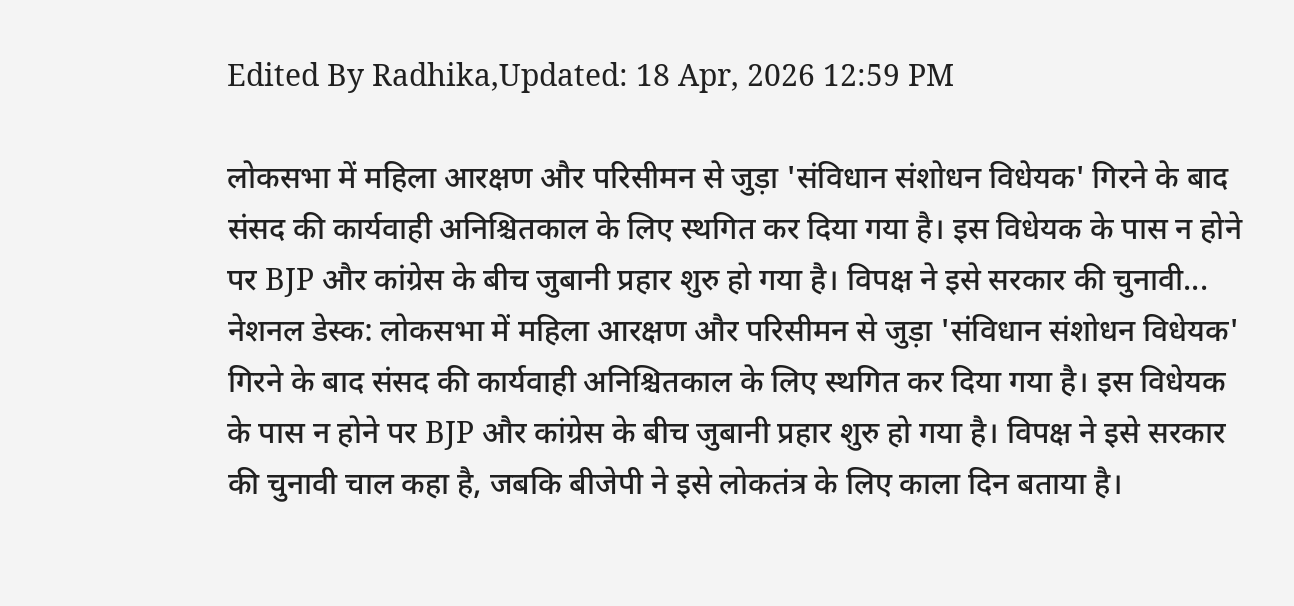Edited By Radhika,Updated: 18 Apr, 2026 12:59 PM

लोकसभा में महिला आरक्षण और परिसीमन से जुड़ा 'संविधान संशोधन विधेयक' गिरने के बाद संसद की कार्यवाही अनिश्चितकाल के लिए स्थगित कर दिया गया है। इस विधेयक के पास न होने पर BJP और कांग्रेस के बीच जुबानी प्रहार शुरु हो गया है। विपक्ष ने इसे सरकार की चुनावी...
नेशनल डेस्क: लोकसभा में महिला आरक्षण और परिसीमन से जुड़ा 'संविधान संशोधन विधेयक' गिरने के बाद संसद की कार्यवाही अनिश्चितकाल के लिए स्थगित कर दिया गया है। इस विधेयक के पास न होने पर BJP और कांग्रेस के बीच जुबानी प्रहार शुरु हो गया है। विपक्ष ने इसे सरकार की चुनावी चाल कहा है, जबकि बीजेपी ने इसे लोकतंत्र के लिए काला दिन बताया है।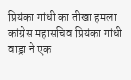प्रियंका गांधी का तीखा हमला
कांग्रेस महासचिव प्रियंका गांधी वाड्रा ने एक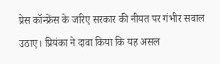प्रेस कॉन्फ्रेंस के जरिए सरकार की नीयत पर गंभीर सवाल उठाए। प्रियंका ने दावा किया कि यह असल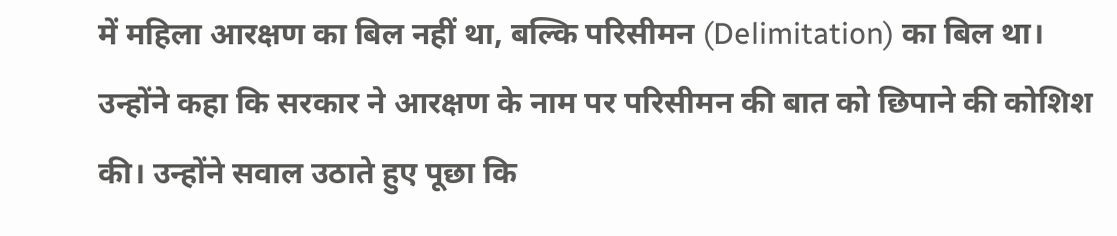में महिला आरक्षण का बिल नहीं था, बल्कि परिसीमन (Delimitation) का बिल था। उन्होंने कहा कि सरकार ने आरक्षण के नाम पर परिसीमन की बात को छिपाने की कोशिश की। उन्होंने सवाल उठाते हुए पूछा कि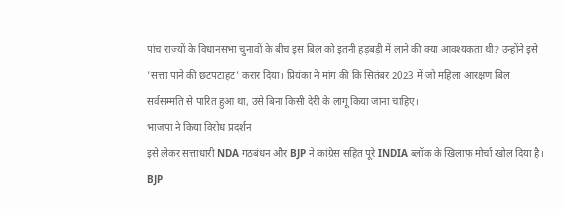पांच राज्यों के विधानसभा चुनावों के बीच इस बिल को इतनी हड़बड़ी में लाने की क्या आवश्यकता थी? उन्होंने इसे 'सत्ता पाने की छटपटाहट' करार दिया। प्रियंका ने मांग की कि सितंबर 2023 में जो महिला आरक्षण बिल सर्वसम्मति से पारित हुआ था, उसे बिना किसी देरी के लागू किया जाना चाहिए।
भाजपा ने किया विरोध प्रदर्शन
इसे लेकर सत्ताधारी NDA गठबंधन और BJP ने कांग्रेस सहित पूरे INDIA ब्लॉक के खिलाफ मोर्चा खोल दिया है। BJP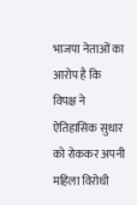भाजपा नेताओं का आरोप है कि विपक्ष ने ऐतिहासिक सुधार को रोककर अपनी महिला विरोधी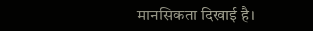मानसिकता दिखाई है।